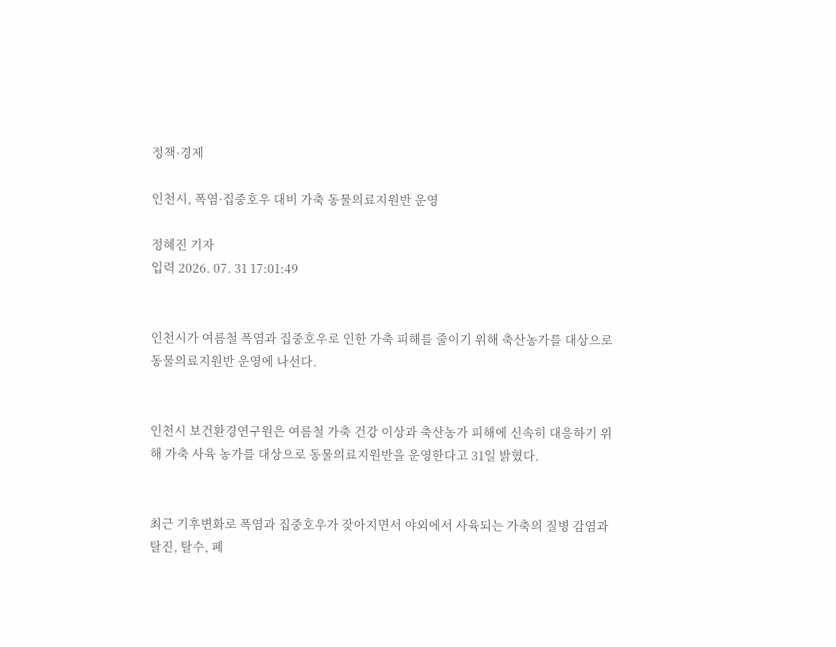정책·경제

인천시, 폭염·집중호우 대비 가축 동물의료지원반 운영

정혜진 기자
입력 2026. 07. 31 17:01:49


인천시가 여름철 폭염과 집중호우로 인한 가축 피해를 줄이기 위해 축산농가를 대상으로 동물의료지원반 운영에 나선다.


인천시 보건환경연구원은 여름철 가축 건강 이상과 축산농가 피해에 신속히 대응하기 위해 가축 사육 농가를 대상으로 동물의료지원반을 운영한다고 31일 밝혔다.


최근 기후변화로 폭염과 집중호우가 잦아지면서 야외에서 사육되는 가축의 질병 감염과 탈진, 탈수, 폐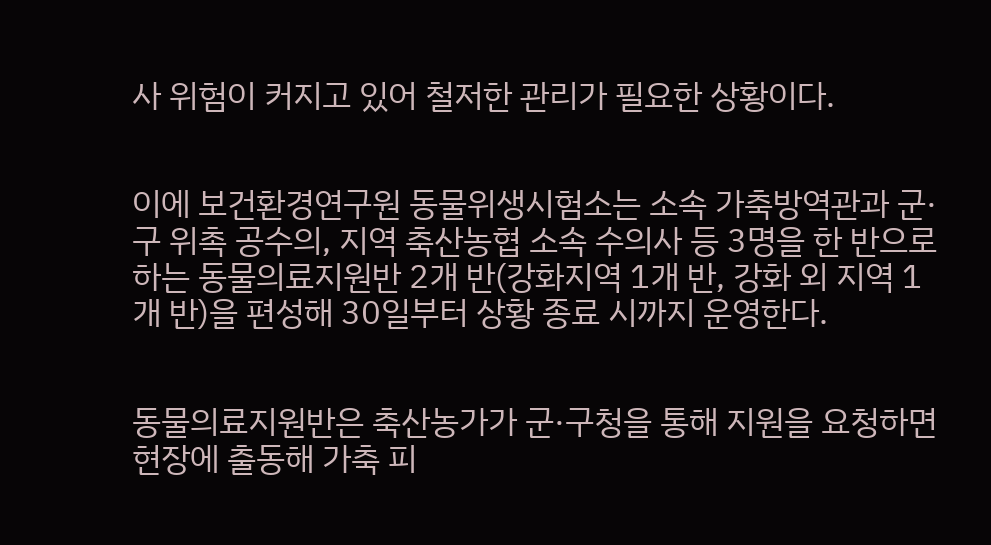사 위험이 커지고 있어 철저한 관리가 필요한 상황이다.


이에 보건환경연구원 동물위생시험소는 소속 가축방역관과 군·구 위촉 공수의, 지역 축산농협 소속 수의사 등 3명을 한 반으로 하는 동물의료지원반 2개 반(강화지역 1개 반, 강화 외 지역 1개 반)을 편성해 30일부터 상황 종료 시까지 운영한다.


동물의료지원반은 축산농가가 군·구청을 통해 지원을 요청하면 현장에 출동해 가축 피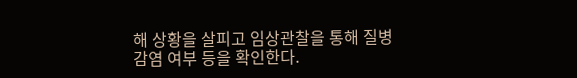해 상황을 살피고 임상관찰을 통해 질병 감염 여부 등을 확인한다.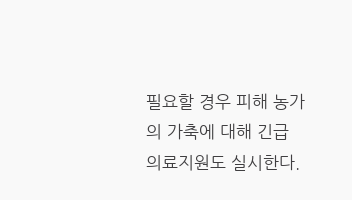필요할 경우 피해 농가의 가축에 대해 긴급 의료지원도 실시한다.